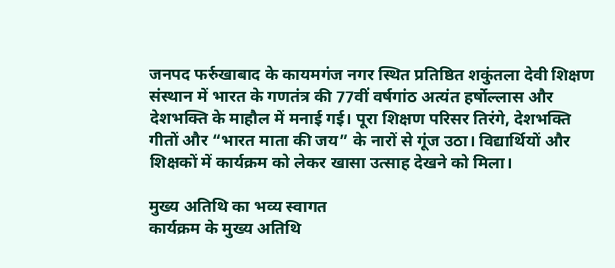जनपद फर्रुखाबाद के कायमगंज नगर स्थित प्रतिष्ठित शकुंतला देवी शिक्षण संस्थान में भारत के गणतंत्र की 77वीं वर्षगांठ अत्यंत हर्षोल्लास और देशभक्ति के माहौल में मनाई गई। पूरा शिक्षण परिसर तिरंगे, देशभक्ति गीतों और “भारत माता की जय” के नारों से गूंज उठा। विद्यार्थियों और शिक्षकों में कार्यक्रम को लेकर खासा उत्साह देखने को मिला।

मुख्य अतिथि का भव्य स्वागत
कार्यक्रम के मुख्य अतिथि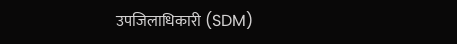उपजिलाधिकारी (SDM)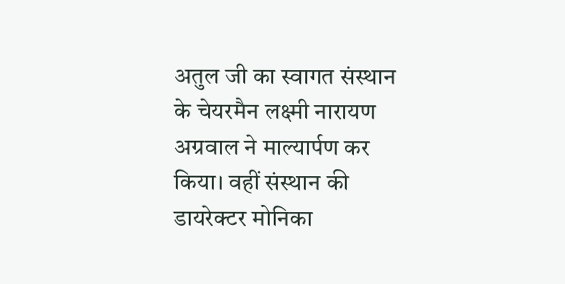अतुल जी का स्वागत संस्थान के चेयरमैन लक्ष्मी नारायण अग्रवाल ने माल्यार्पण कर किया। वहीं संस्थान की डायरेक्टर मोनिका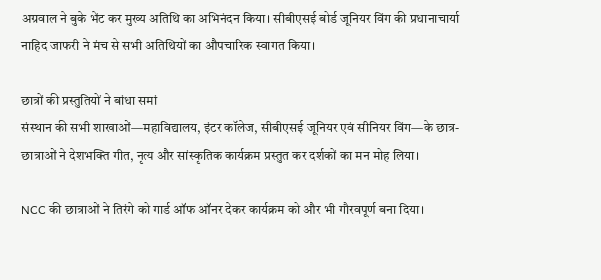अग्रवाल ने बुके भेंट कर मुख्य अतिथि का अभिनंदन किया। सीबीएसई बोर्ड जूनियर विंग की प्रधानाचार्या नाहिद जाफरी ने मंच से सभी अतिथियों का औपचारिक स्वागत किया।

छात्रों की प्रस्तुतियों ने बांधा समां
संस्थान की सभी शाखाओं—महाविद्यालय, इंटर कॉलेज, सीबीएसई जूनियर एवं सीनियर विंग—के छात्र-छात्राओं ने देशभक्ति गीत, नृत्य और सांस्कृतिक कार्यक्रम प्रस्तुत कर दर्शकों का मन मोह लिया।

NCC की छात्राओं ने तिरंगे को गार्ड ऑफ ऑनर देकर कार्यक्रम को और भी गौरवपूर्ण बना दिया।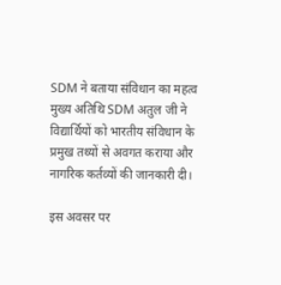SDM ने बताया संविधान का महत्व
मुख्य अतिथि SDM अतुल जी ने विद्यार्थियों को भारतीय संविधान के प्रमुख तथ्यों से अवगत कराया और नागरिक कर्तव्यों की जानकारी दी।

इस अवसर पर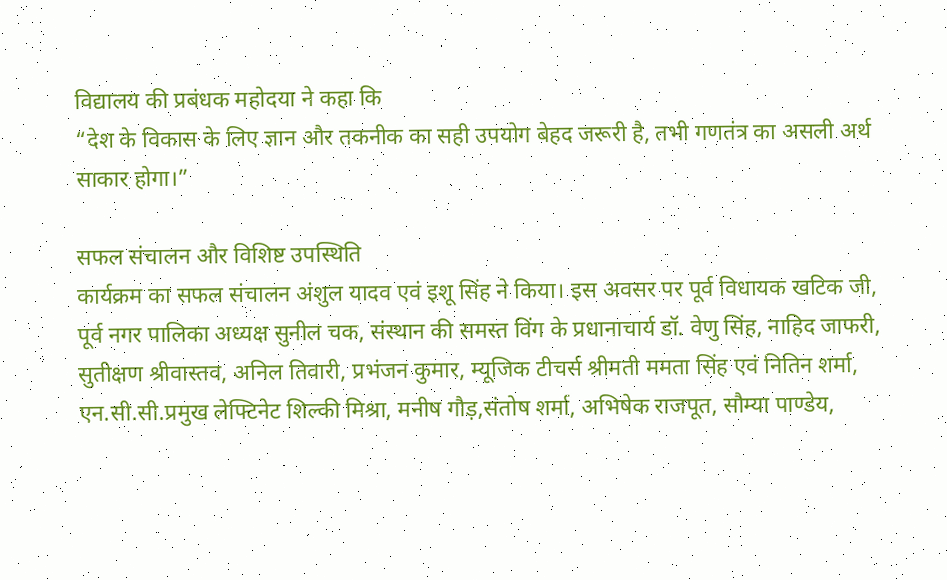विद्यालय की प्रबंधक महोदया ने कहा कि
“देश के विकास के लिए ज्ञान और तकनीक का सही उपयोग बेहद जरूरी है, तभी गणतंत्र का असली अर्थ साकार होगा।”

सफल संचालन और विशिष्ट उपस्थिति
कार्यक्रम का सफल संचालन अंशुल यादव एवं इशू सिंह ने किया। इस अवसर पर पूर्व विधायक खटिक जी, पूर्व नगर पालिका अध्यक्ष सुनील चक, संस्थान की समस्त विंग के प्रधानाचार्य डॉ. वेणु सिंह, नाहिद जाफरी, सुतीक्षण श्रीवास्तव, अनिल तिवारी, प्रभंजन कुमार, म्यूजिक टीचर्स श्रीमती ममता सिंह एवं नितिन शर्मा, एन.सी.सी.प्रमुख लेफ्टिनेट शिल्की मिश्रा, मनीष गौड़,संतोष शर्मा, अभिषेक राजपूत, सौम्या पाण्डेय,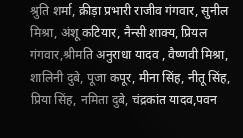श्रुति शर्मा, क्रीड़ा प्रभारी राजीव गंगवार, सुनील मिश्रा, अंशू कटियार, नैन्सी शाक्य, प्रियल गंगवार,श्रीमति अनुराधा यादव , वैष्णवी मिश्रा, शालिनी दुबे, पूजा कपूर, मीना सिंह, नीतू सिंह, प्रिया सिंह, नमिता दुबे, चंद्रकांत यादव,पवन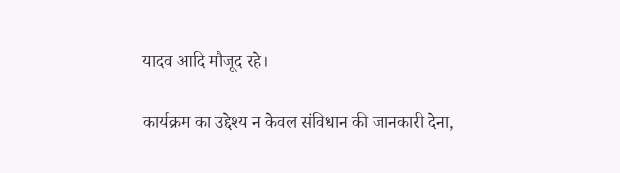यादव आदि मौजूद रहे।

कार्यक्रम का उद्देश्य न केवल संविधान की जानकारी देना,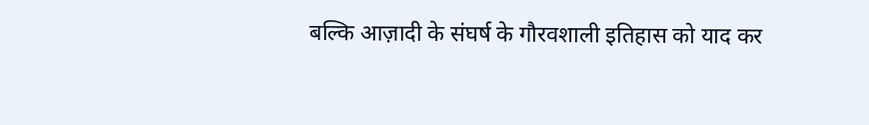बल्कि आज़ादी के संघर्ष के गौरवशाली इतिहास को याद कर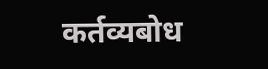कर्तव्यबोध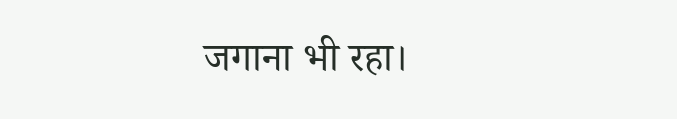जगाना भी रहा।